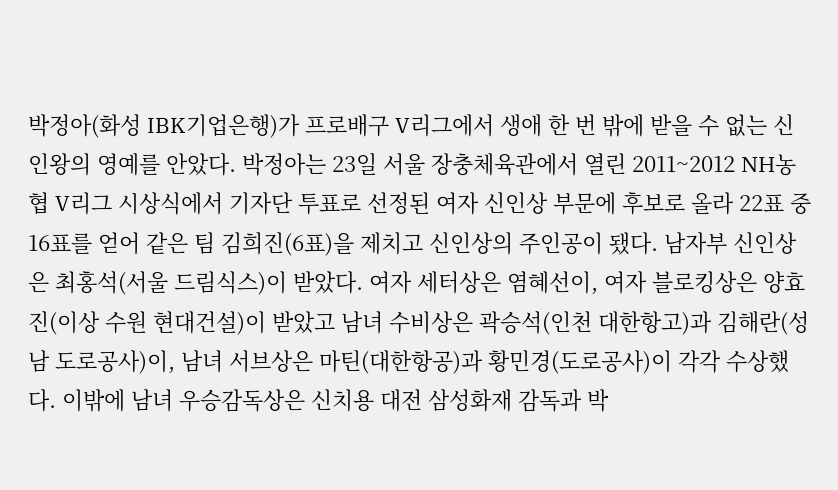박정아(화성 IBK기업은행)가 프로배구 V리그에서 생애 한 번 밖에 받을 수 없는 신인왕의 영예를 안았다. 박정아는 23일 서울 장충체육관에서 열린 2011~2012 NH농협 V리그 시상식에서 기자단 투표로 선정된 여자 신인상 부문에 후보로 올라 22표 중 16표를 얻어 같은 팀 김희진(6표)을 제치고 신인상의 주인공이 됐다. 남자부 신인상은 최홍석(서울 드림식스)이 받았다. 여자 세터상은 염혜선이, 여자 블로킹상은 양효진(이상 수원 현대건설)이 받았고 남녀 수비상은 곽승석(인천 대한항고)과 김해란(성남 도로공사)이, 남녀 서브상은 마틴(대한항공)과 황민경(도로공사)이 각각 수상했다. 이밖에 남녀 우승감독상은 신치용 대전 삼성화재 감독과 박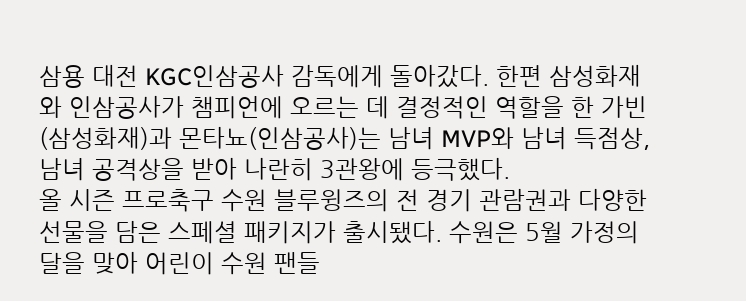삼용 대전 KGC인삼공사 감독에게 돌아갔다. 한편 삼성화재와 인삼공사가 챔피언에 오르는 데 결정적인 역할을 한 가빈(삼성화재)과 몬타뇨(인삼공사)는 남녀 MVP와 남녀 득점상, 남녀 공격상을 받아 나란히 3관왕에 등극했다.
올 시즌 프로축구 수원 블루윙즈의 전 경기 관람권과 다양한 선물을 담은 스페셜 패키지가 출시됐다. 수원은 5월 가정의 달을 맞아 어린이 수원 팬들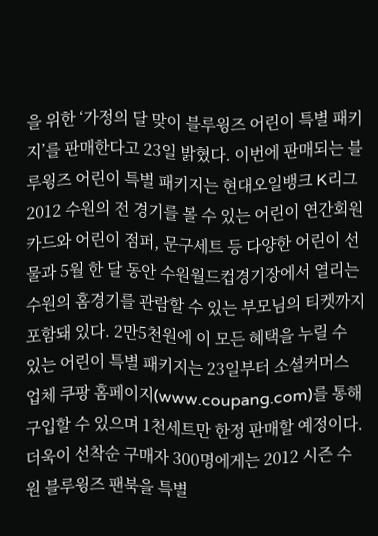을 위한 ‘가정의 달 맞이 블루윙즈 어린이 특별 패키지’를 판매한다고 23일 밝혔다. 이번에 판매되는 블루윙즈 어린이 특별 패키지는 현대오일뱅크 K리그 2012 수원의 전 경기를 볼 수 있는 어린이 연간회원 카드와 어린이 점퍼, 문구세트 등 다양한 어린이 선물과 5월 한 달 동안 수원월드컵경기장에서 열리는 수원의 홈경기를 관람할 수 있는 부모님의 티켓까지 포함돼 있다. 2만5천원에 이 모든 혜택을 누릴 수 있는 어린이 특별 패키지는 23일부터 소셜커머스 업체 쿠팡 홈페이지(www.coupang.com)를 통해 구입할 수 있으며 1천세트만 한정 판매할 예정이다. 더욱이 선착순 구매자 300명에게는 2012 시즌 수원 블루윙즈 팬북을 특별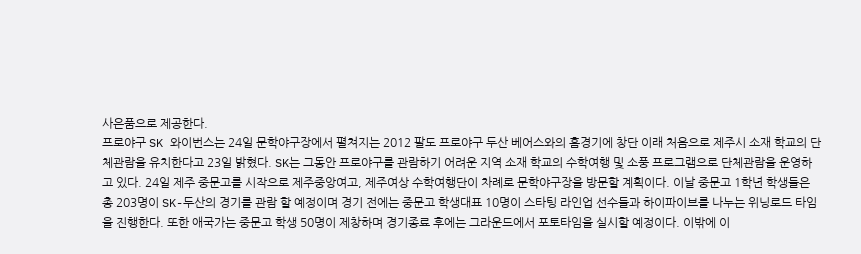사은품으로 제공한다.
프로야구 SK 와이번스는 24일 문학야구장에서 펼쳐지는 2012 팔도 프로야구 두산 베어스와의 홈경기에 창단 이래 처음으로 제주시 소재 학교의 단체관람을 유치한다고 23일 밝혔다. SK는 그동안 프로야구를 관람하기 어려운 지역 소재 학교의 수학여행 및 소풍 프로그램으로 단체관람을 운영하고 있다. 24일 제주 중문고를 시작으로 제주중앙여고, 제주여상 수학여행단이 차례로 문학야구장을 방문할 계획이다. 이날 중문고 1학년 학생들은 총 203명이 SK-두산의 경기를 관람 할 예정이며 경기 전에는 중문고 학생대표 10명이 스타팅 라인업 선수들과 하이파이브를 나누는 위닝로드 타임을 진행한다. 또한 애국가는 중문고 학생 50명이 제창하며 경기종료 후에는 그라운드에서 포토타임을 실시할 예정이다. 이밖에 이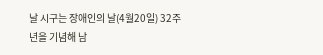날 시구는 장애인의 날(4월20일) 32주년을 기념해 남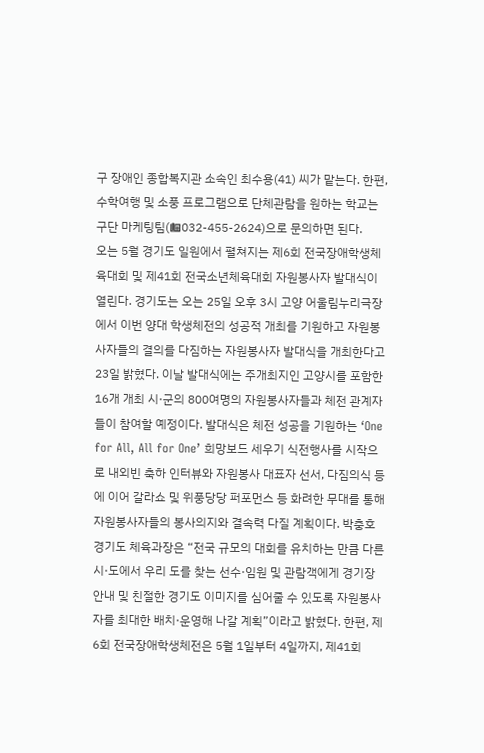구 장애인 종합복지관 소속인 최수용(41) 씨가 맡는다. 한편, 수학여행 및 소풍 프로그램으로 단체관람을 원하는 학교는 구단 마케팅팀(☎032-455-2624)으로 문의하면 된다.
오는 5월 경기도 일원에서 펼쳐지는 제6회 전국장애학생체육대회 및 제41회 전국소년체육대회 자원봉사자 발대식이 열린다. 경기도는 오는 25일 오후 3시 고양 어울림누리극장에서 이번 양대 학생체전의 성공적 개최를 기원하고 자원봉사자들의 결의를 다짐하는 자원봉사자 발대식을 개최한다고 23일 밝혔다. 이날 발대식에는 주개최지인 고양시를 포함한 16개 개최 시·군의 800여명의 자원봉사자들과 체전 관계자들이 참여할 예정이다. 발대식은 체전 성공을 기원하는 ‘One for All, All for One’ 희망보드 세우기 식전행사를 시작으로 내외빈 축하 인터뷰와 자원봉사 대표자 선서, 다짐의식 등에 이어 갈라쇼 및 위풍당당 퍼포먼스 등 화려한 무대를 통해 자원봉사자들의 봉사의지와 결속력 다질 계획이다. 박충호 경기도 체육과장은 “전국 규모의 대회를 유치하는 만큼 다른 시·도에서 우리 도를 찾는 선수·임원 및 관람객에게 경기장 안내 및 친절한 경기도 이미지를 심어줄 수 있도록 자원봉사자를 최대한 배치·운영해 나갈 계획”이라고 밝혔다. 한편, 제6회 전국장애학생체전은 5월 1일부터 4일까지, 제41회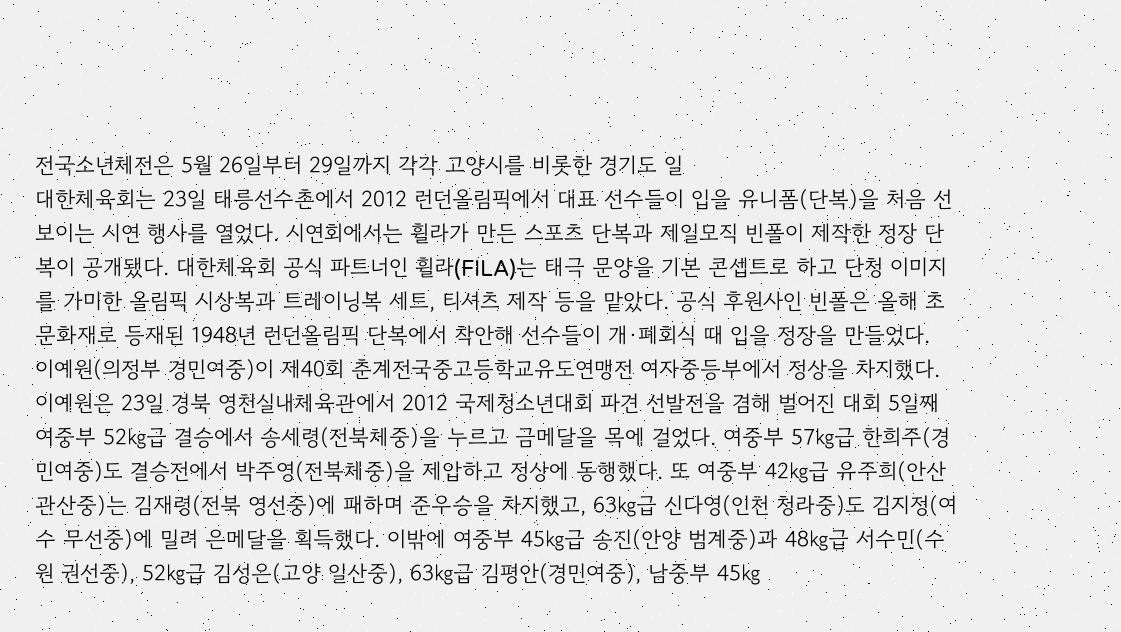전국소년체전은 5월 26일부터 29일까지 각각 고양시를 비롯한 경기도 일
대한체육회는 23일 태릉선수촌에서 2012 런던올림픽에서 대표 선수들이 입을 유니폼(단복)을 처음 선보이는 시연 행사를 열었다. 시연회에서는 휠라가 만든 스포츠 단복과 제일모직 빈폴이 제작한 정장 단복이 공개됐다. 대한체육회 공식 파트너인 휠라(FILA)는 태극 문양을 기본 콘셉트로 하고 단청 이미지를 가미한 올림픽 시상복과 트레이닝복 세트, 티셔츠 제작 등을 맡았다. 공식 후원사인 빈폴은 올해 초 문화재로 등재된 1948년 런던올림픽 단복에서 착안해 선수들이 개·폐회식 때 입을 정장을 만들었다.
이예원(의정부 경민여중)이 제40회 춘계전국중고등학교유도연맹전 여자중등부에서 정상을 차지했다. 이예원은 23일 경북 영천실내체육관에서 2012 국제청소년대회 파견 선발전을 겸해 벌어진 대회 5일째 여중부 52㎏급 결승에서 송세령(전북체중)을 누르고 금메달을 목에 걸었다. 여중부 57㎏급 한희주(경민여중)도 결승전에서 박주영(전북체중)을 제압하고 정상에 동행했다. 또 여중부 42㎏급 유주희(안산 관산중)는 김재령(전북 영선중)에 패하며 준우승을 차지했고, 63㎏급 신다영(인천 청라중)도 김지정(여수 무선중)에 밀려 은메달을 획득했다. 이밖에 여중부 45㎏급 송진(안양 범계중)과 48㎏급 서수민(수원 권선중), 52㎏급 김성은(고양 일산중), 63㎏급 김평안(경민여중), 남중부 45㎏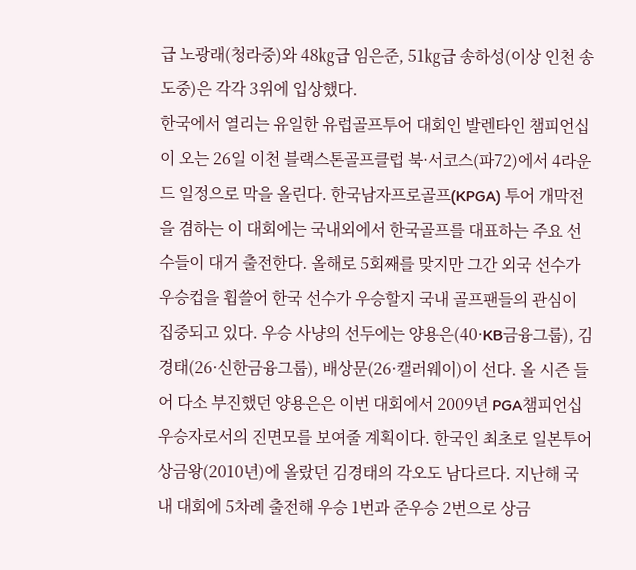급 노광래(청라중)와 48㎏급 임은준, 51㎏급 송하성(이상 인천 송도중)은 각각 3위에 입상했다.
한국에서 열리는 유일한 유럽골프투어 대회인 발렌타인 챔피언십이 오는 26일 이천 블랙스톤골프클럽 북·서코스(파72)에서 4라운드 일정으로 막을 올린다. 한국남자프로골프(KPGA) 투어 개막전을 겸하는 이 대회에는 국내외에서 한국골프를 대표하는 주요 선수들이 대거 출전한다. 올해로 5회째를 맞지만 그간 외국 선수가 우승컵을 휩쓸어 한국 선수가 우승할지 국내 골프팬들의 관심이 집중되고 있다. 우승 사냥의 선두에는 양용은(40·KB금융그룹), 김경태(26·신한금융그룹), 배상문(26·캘러웨이)이 선다. 올 시즌 들어 다소 부진했던 양용은은 이번 대회에서 2009년 PGA챔피언십 우승자로서의 진면모를 보여줄 계획이다. 한국인 최초로 일본투어 상금왕(2010년)에 올랐던 김경태의 각오도 남다르다. 지난해 국내 대회에 5차례 출전해 우승 1번과 준우승 2번으로 상금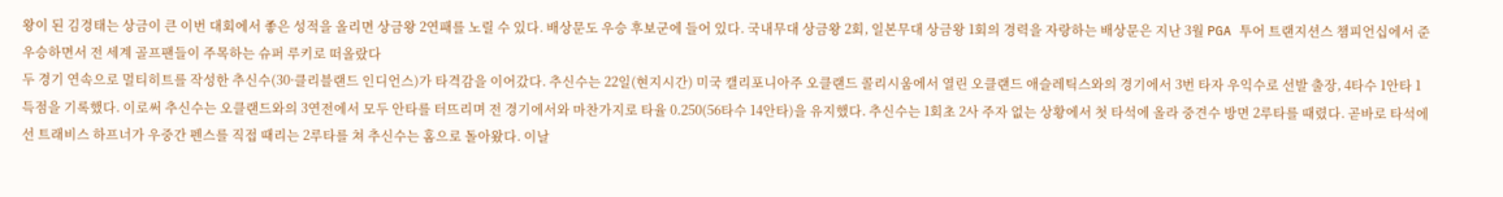왕이 된 김경태는 상금이 큰 이번 대회에서 좋은 성적을 올리면 상금왕 2연패를 노릴 수 있다. 배상문도 우승 후보군에 들어 있다. 국내무대 상금왕 2회, 일본무대 상금왕 1회의 경력을 자랑하는 배상문은 지난 3월 PGA 투어 트랜지션스 챔피언십에서 준우승하면서 전 세계 골프팬들이 주목하는 슈퍼 루키로 떠올랐다
두 경기 연속으로 멀티히트를 작성한 추신수(30·클리블랜드 인디언스)가 타격감을 이어갔다. 추신수는 22일(현지시간) 미국 캘리포니아주 오클랜드 콜리시움에서 열린 오클랜드 애슬레틱스와의 경기에서 3번 타자 우익수로 선발 출장, 4타수 1안타 1득점을 기록했다. 이로써 추신수는 오클랜드와의 3연전에서 모두 안타를 터뜨리며 전 경기에서와 마찬가지로 타율 0.250(56타수 14안타)을 유지했다. 추신수는 1회초 2사 주자 없는 상황에서 첫 타석에 올라 중견수 방면 2루타를 때렸다. 곧바로 타석에 선 트래비스 하프너가 우중간 펜스를 직접 때리는 2루타를 쳐 추신수는 홈으로 돌아왔다. 이날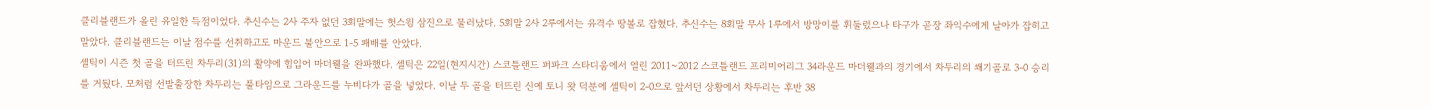클리블랜드가 올린 유일한 득점이었다. 추신수는 2사 주자 없던 3회말에는 헛스윙 삼진으로 물러났다. 5회말 2사 2루에서는 유격수 땅볼로 잡혔다. 추신수는 8회말 무사 1루에서 방망이를 휘둘렀으나 타구가 곧장 좌익수에게 날아가 잡히고 말았다. 클리블랜드는 이날 점수를 선취하고도 마운드 불안으로 1-5 패배를 안았다.
셀틱이 시즌 첫 골을 터뜨린 차두리(31)의 활약에 힘입어 마더웰을 완파했다. 셀틱은 22일(현지시간) 스코틀랜드 퍼파크 스타디움에서 열린 2011~2012 스코틀랜드 프리미어리그 34라운드 마더웰과의 경기에서 차두리의 쐐기골로 3-0 승리를 거뒀다. 모처럼 선발출장한 차두리는 풀타임으로 그라운드를 누비다가 골을 넣었다. 이날 두 골을 터뜨린 신예 토니 왓 덕분에 셀틱이 2-0으로 앞서던 상황에서 차두리는 후반 38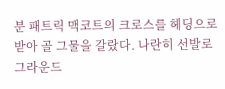분 패트릭 맥코트의 크로스를 헤딩으로 받아 골 그물을 갈랐다. 나란히 선발로 그라운드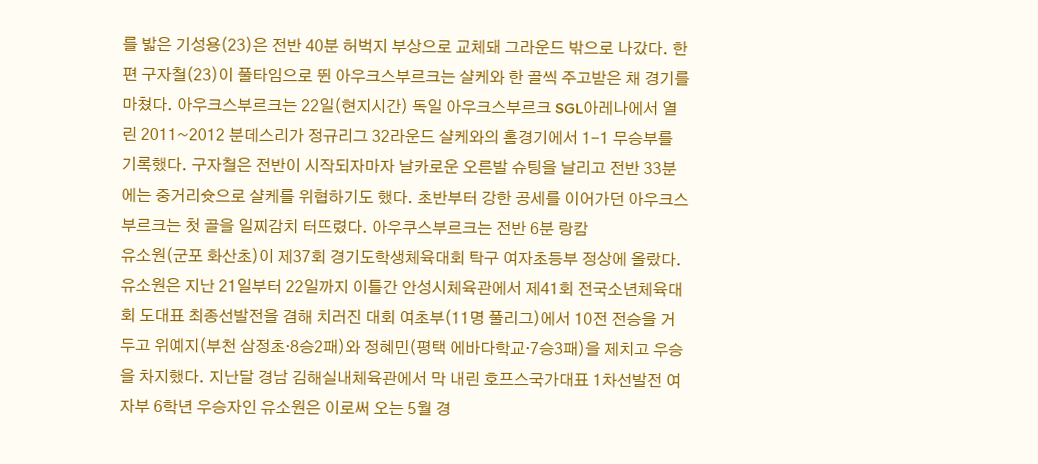를 밟은 기성용(23)은 전반 40분 허벅지 부상으로 교체돼 그라운드 밖으로 나갔다. 한편 구자철(23)이 풀타임으로 뛴 아우크스부르크는 샬케와 한 골씩 주고받은 채 경기를 마쳤다. 아우크스부르크는 22일(현지시간) 독일 아우크스부르크 SGL아레나에서 열린 2011~2012 분데스리가 정규리그 32라운드 샬케와의 홈경기에서 1-1 무승부를 기록했다. 구자철은 전반이 시작되자마자 날카로운 오른발 슈팅을 날리고 전반 33분에는 중거리슛으로 샬케를 위협하기도 했다. 초반부터 강한 공세를 이어가던 아우크스부르크는 첫 골을 일찌감치 터뜨렸다. 아우쿠스부르크는 전반 6분 랑캄
유소원(군포 화산초)이 제37회 경기도학생체육대회 탁구 여자초등부 정상에 올랐다. 유소원은 지난 21일부터 22일까지 이틀간 안성시체육관에서 제41회 전국소년체육대회 도대표 최종선발전을 겸해 치러진 대회 여초부(11명 풀리그)에서 10전 전승을 거두고 위예지(부천 삼정초·8승2패)와 정혜민(평택 에바다학교·7승3패)을 제치고 우승을 차지했다. 지난달 경남 김해실내체육관에서 막 내린 호프스국가대표 1차선발전 여자부 6학년 우승자인 유소원은 이로써 오는 5월 경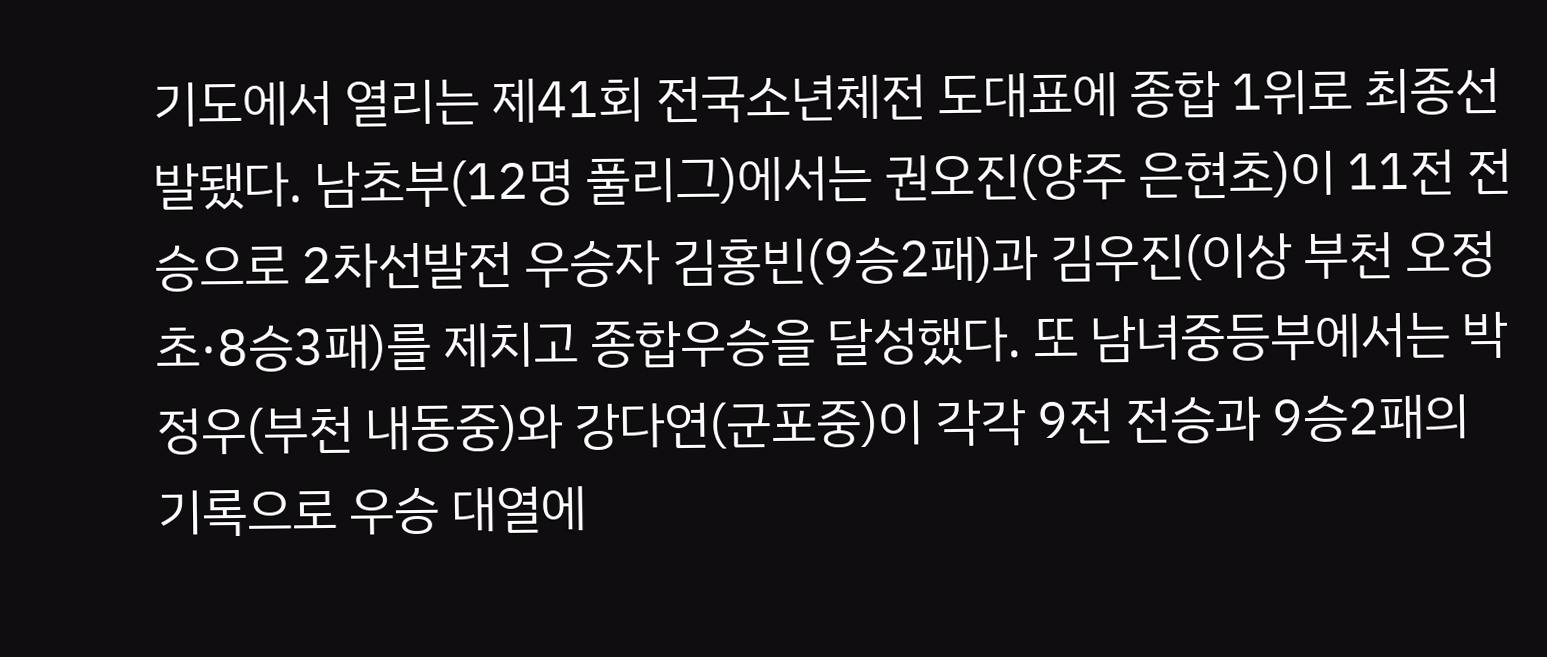기도에서 열리는 제41회 전국소년체전 도대표에 종합 1위로 최종선발됐다. 남초부(12명 풀리그)에서는 권오진(양주 은현초)이 11전 전승으로 2차선발전 우승자 김홍빈(9승2패)과 김우진(이상 부천 오정초·8승3패)를 제치고 종합우승을 달성했다. 또 남녀중등부에서는 박정우(부천 내동중)와 강다연(군포중)이 각각 9전 전승과 9승2패의 기록으로 우승 대열에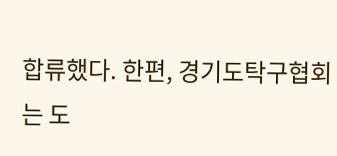합류했다. 한편, 경기도탁구협회는 도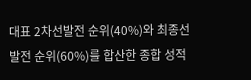대표 2차선발전 순위(40%)와 최종선발전 순위(60%)를 합산한 종합 성적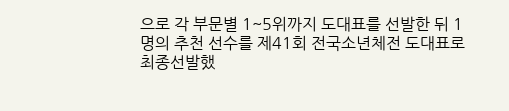으로 각 부문별 1~5위까지 도대표를 선발한 뒤 1명의 추천 선수를 제41회 전국소년체전 도대표로 최종선발했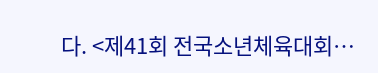다. <제41회 전국소년체육대회…